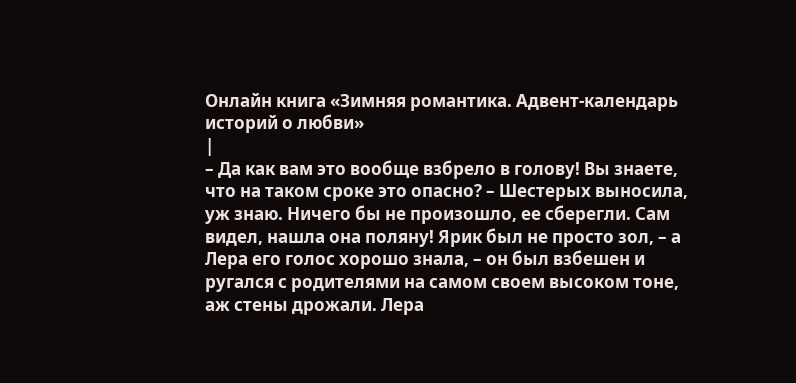Онлайн книга «Зимняя романтика. Адвент-календарь историй о любви»
|
– Да как вам это вообще взбрело в голову! Вы знаете, что на таком сроке это опасно? – Шестерых выносила, уж знаю. Ничего бы не произошло, ее сберегли. Сам видел, нашла она поляну! Ярик был не просто зол, – а Лера его голос хорошо знала, – он был взбешен и ругался с родителями на самом своем высоком тоне, аж стены дрожали. Лера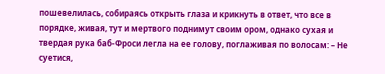пошевелилась, собираясь открыть глаза и крикнуть в ответ, что все в порядке, живая, тут и мертвого поднимут своим ором, однако сухая и твердая рука баб-Фроси легла на ее голову, поглаживая по волосам: – Не суетися,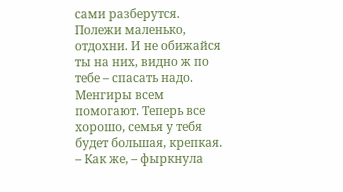сами разберутся. Полежи маленько, отдохни. И не обижайся ты на них, видно ж по тебе – спасать надо. Менгиры всем помогают. Теперь все хорошо, семья у тебя будет большая, крепкая. – Как же, – фыркнула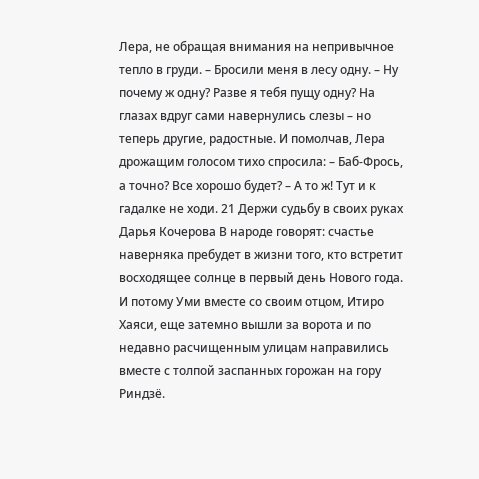Лера, не обращая внимания на непривычное тепло в груди. – Бросили меня в лесу одну. – Ну почему ж одну? Разве я тебя пущу одну? На глазах вдруг сами навернулись слезы – но теперь другие, радостные. И помолчав, Лера дрожащим голосом тихо спросила: – Баб-Фрось, а точно? Все хорошо будет? – А то ж! Тут и к гадалке не ходи. 21 Держи судьбу в своих руках Дарья Кочерова В народе говорят: счастье наверняка пребудет в жизни того, кто встретит восходящее солнце в первый день Нового года. И потому Уми вместе со своим отцом, Итиро Хаяси, еще затемно вышли за ворота и по недавно расчищенным улицам направились вместе с толпой заспанных горожан на гору Риндзё.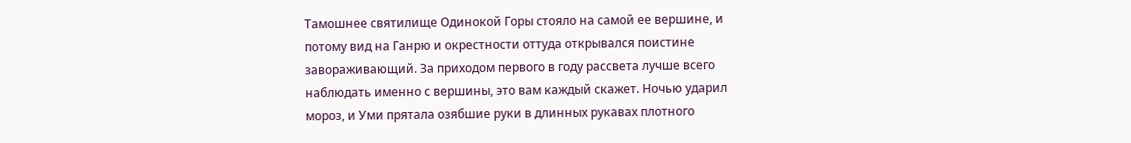Тамошнее святилище Одинокой Горы стояло на самой ее вершине, и потому вид на Ганрю и окрестности оттуда открывался поистине завораживающий. За приходом первого в году рассвета лучше всего наблюдать именно с вершины, это вам каждый скажет. Ночью ударил мороз, и Уми прятала озябшие руки в длинных рукавах плотного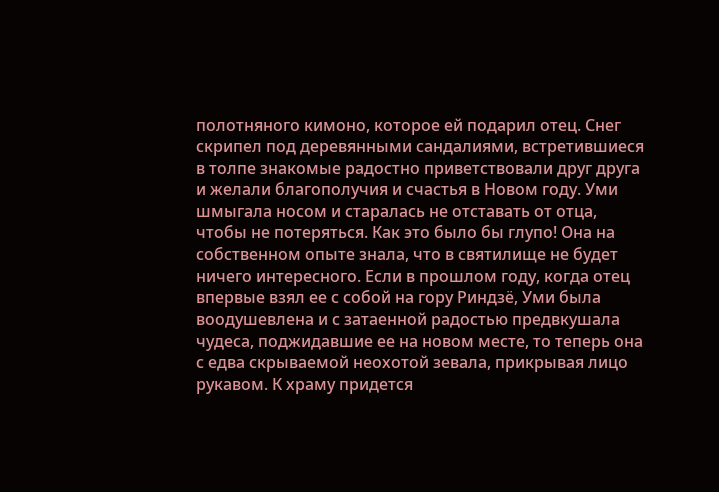полотняного кимоно, которое ей подарил отец. Снег скрипел под деревянными сандалиями, встретившиеся в толпе знакомые радостно приветствовали друг друга и желали благополучия и счастья в Новом году. Уми шмыгала носом и старалась не отставать от отца, чтобы не потеряться. Как это было бы глупо! Она на собственном опыте знала, что в святилище не будет ничего интересного. Если в прошлом году, когда отец впервые взял ее с собой на гору Риндзё, Уми была воодушевлена и с затаенной радостью предвкушала чудеса, поджидавшие ее на новом месте, то теперь она с едва скрываемой неохотой зевала, прикрывая лицо рукавом. К храму придется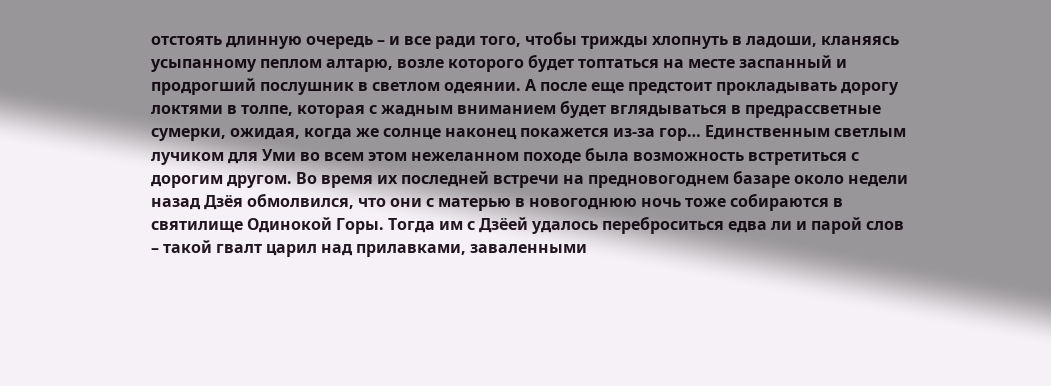отстоять длинную очередь – и все ради того, чтобы трижды хлопнуть в ладоши, кланяясь усыпанному пеплом алтарю, возле которого будет топтаться на месте заспанный и продрогший послушник в светлом одеянии. А после еще предстоит прокладывать дорогу локтями в толпе, которая с жадным вниманием будет вглядываться в предрассветные сумерки, ожидая, когда же солнце наконец покажется из-за гор… Единственным светлым лучиком для Уми во всем этом нежеланном походе была возможность встретиться с дорогим другом. Во время их последней встречи на предновогоднем базаре около недели назад Дзёя обмолвился, что они с матерью в новогоднюю ночь тоже собираются в святилище Одинокой Горы. Тогда им с Дзёей удалось переброситься едва ли и парой слов – такой гвалт царил над прилавками, заваленными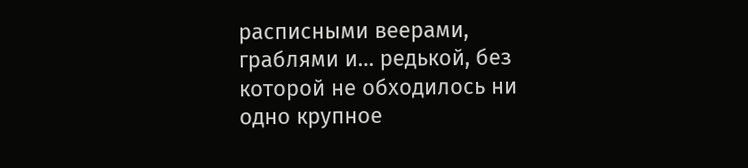расписными веерами, граблями и… редькой, без которой не обходилось ни одно крупное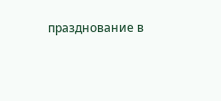празднование в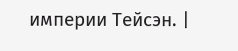империи Тейсэн. |